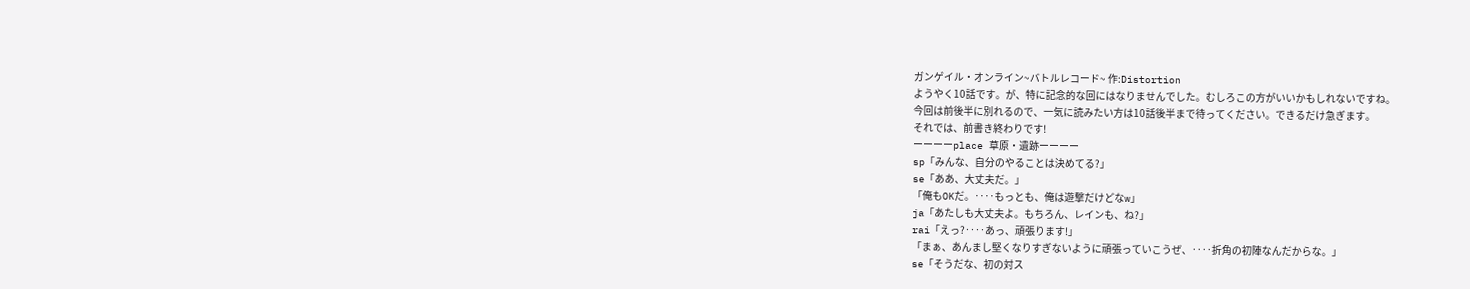ガンゲイル・オンライン~バトルレコード~ 作:Distortion
ようやく10話です。が、特に記念的な回にはなりませんでした。むしろこの方がいいかもしれないですね。
今回は前後半に別れるので、一気に読みたい方は10話後半まで待ってください。できるだけ急ぎます。
それでは、前書き終わりです!
ーーーーplace 草原・遺跡ーーーー
sp「みんな、自分のやることは決めてる?」
se「ああ、大丈夫だ。」
「俺もOKだ。‥‥もっとも、俺は遊撃だけどなw」
ja「あたしも大丈夫よ。もちろん、レインも、ね?」
rai「えっ?‥‥あっ、頑張ります!」
「まぁ、あんまし堅くなりすぎないように頑張っていこうぜ、‥‥折角の初陣なんだからな。」
se「そうだな、初の対ス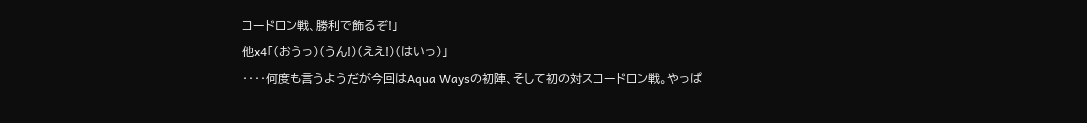コードロン戦、勝利で飾るぞ!」
他x4「(おうっ)(うん!)(ええ!)(はいっ)」
‥‥何度も言うようだが今回はAqua Waysの初陣、そして初の対スコードロン戦。やっぱ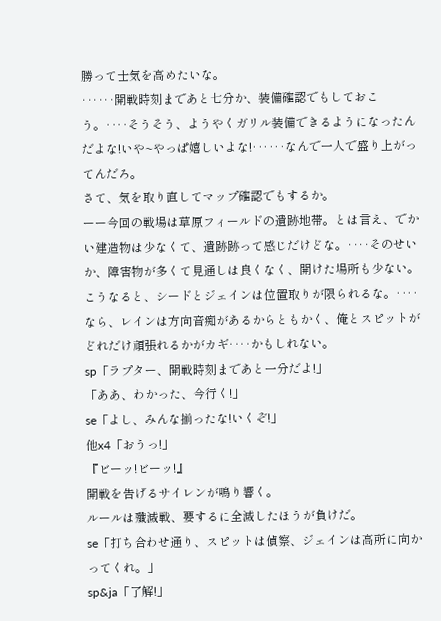勝って士気を高めたいな。
‥‥‥開戦時刻まであと七分か、装備確認でもしておこう。‥‥そうそう、ようやくガリル装備できるようになったんだよな!いや~やっぱ嬉しいよな!‥‥‥なんで一人で盛り上がってんだろ。
さて、気を取り直してマップ確認でもするか。
ーー今回の戦場は草原フィールドの遺跡地帯。とは言え、でかい建造物は少なくて、遺跡跡って感じだけどな。‥‥そのせいか、障害物が多くて見通しは良くなく、開けた場所も少ない。こうなると、シードとジェインは位置取りが限られるな。‥‥なら、レインは方向音痴があるからともかく、俺とスピットがどれだけ頑張れるかがカギ‥‥かもしれない。
sp「ラプター、開戦時刻まであと一分だよ!」
「ああ、わかった、今行く!」
se「よし、みんな揃ったな!いくぞ!」
他x4「おうっ!」
『ビーッ!ビーッ!』
開戦を告げるサイレンが鳴り響く。
ルールは殲滅戦、要するに全滅したほうが負けだ。
se「打ち合わせ通り、スピットは偵察、ジェインは高所に向かってくれ。」
sp&ja「了解!」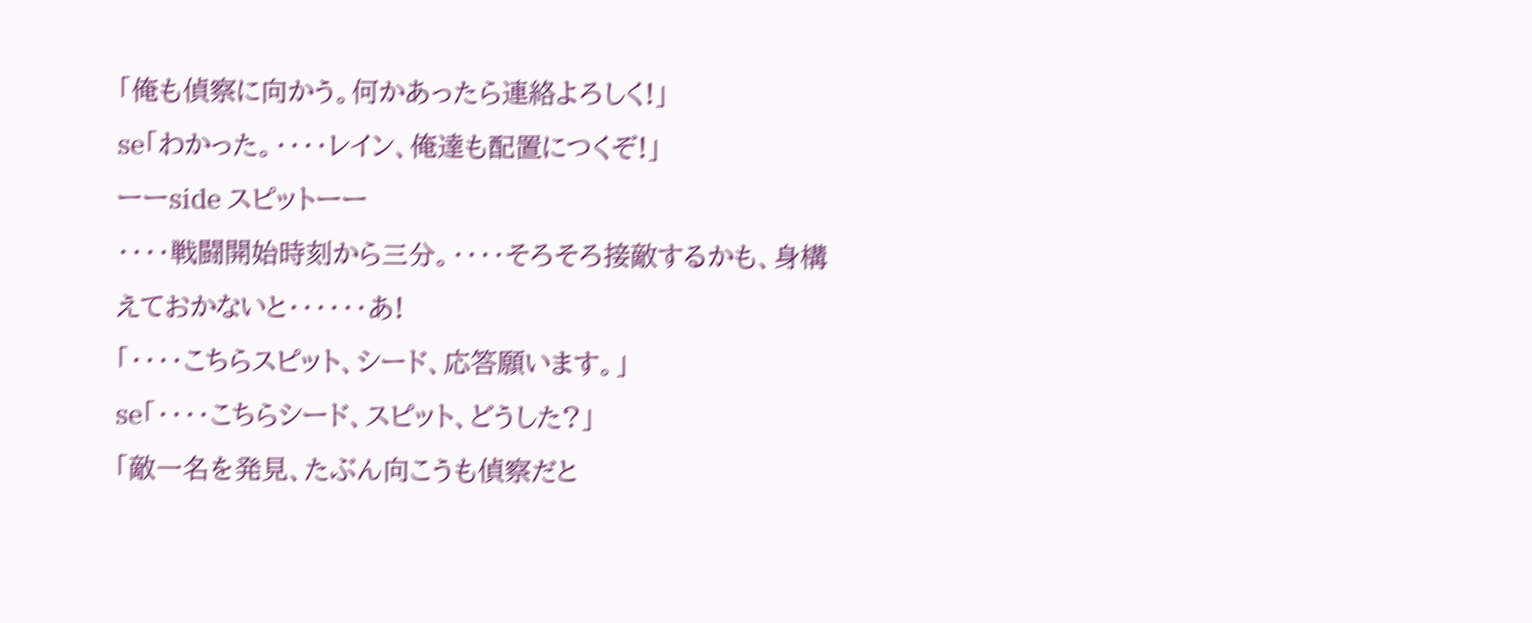「俺も偵察に向かう。何かあったら連絡よろしく!」
se「わかった。‥‥レイン、俺達も配置につくぞ!」
ーーside スピットーー
‥‥戦闘開始時刻から三分。‥‥そろそろ接敵するかも、身構えておかないと‥‥‥あ!
「‥‥こちらスピット、シード、応答願います。」
se「‥‥こちらシード、スピット、どうした?」
「敵一名を発見、たぶん向こうも偵察だと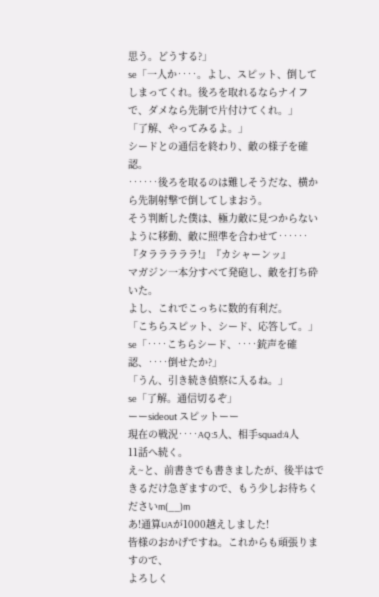思う。どうする?」
se「一人か‥‥。よし、スピット、倒してしまってくれ。後ろを取れるならナイフで、ダメなら先制で片付けてくれ。」
「了解、やってみるよ。」
シードとの通信を終わり、敵の様子を確認。
‥‥‥後ろを取るのは難しそうだな、横から先制射撃で倒してしまおう。
そう判断した僕は、極力敵に見つからないように移動、敵に照準を合わせて‥‥‥
『タラララララ!』『カシャーンッ』
マガジン一本分すべて発砲し、敵を打ち砕いた。
よし、これでこっちに数的有利だ。
「こちらスピット、シード、応答して。」
se「‥‥こちらシード、‥‥銃声を確認、‥‥倒せたか?」
「うん、引き続き偵察に入るね。」
se「了解。通信切るぞ」
ーーsideout スピットーー
現在の戦況‥‥AQ:5人、相手squad:4人
11話へ続く。
え~と、前書きでも書きましたが、後半はできるだけ急ぎますので、もう少しお待ちくださいm(__)m
あ!通算UAが1000越えしました!
皆様のおかげですね。これからも頑張りますので、
よろしく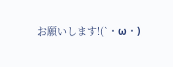お願いします!(`・ω・)